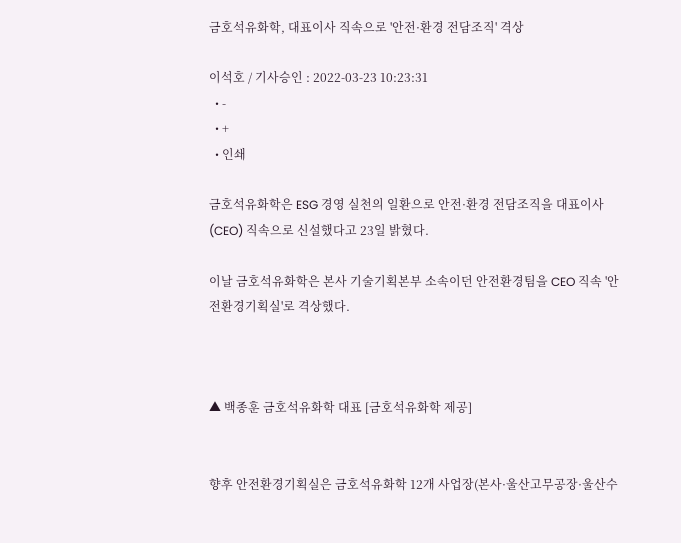금호석유화학, 대표이사 직속으로 '안전·환경 전담조직' 격상

이석호 / 기사승인 : 2022-03-23 10:23:31
  • -
  • +
  • 인쇄

금호석유화학은 ESG 경영 실천의 일환으로 안전·환경 전담조직을 대표이사(CEO) 직속으로 신설했다고 23일 밝혔다.

이날 금호석유화학은 본사 기술기획본부 소속이던 안전환경팀을 CEO 직속 '안전환경기획실'로 격상했다.



▲ 백종훈 금호석유화학 대표 [금호석유화학 제공]


향후 안전환경기획실은 금호석유화학 12개 사업장(본사·울산고무공장·울산수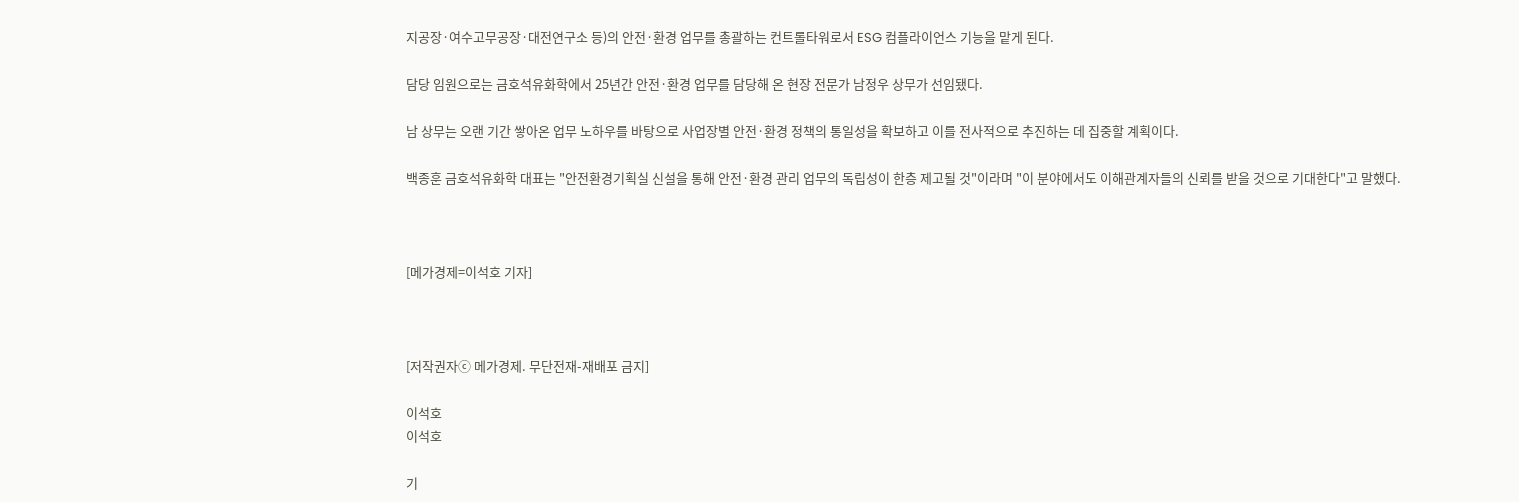지공장·여수고무공장·대전연구소 등)의 안전·환경 업무를 총괄하는 컨트롤타워로서 ESG 컴플라이언스 기능을 맡게 된다.

담당 임원으로는 금호석유화학에서 25년간 안전·환경 업무를 담당해 온 현장 전문가 남정우 상무가 선임됐다.

남 상무는 오랜 기간 쌓아온 업무 노하우를 바탕으로 사업장별 안전·환경 정책의 통일성을 확보하고 이를 전사적으로 추진하는 데 집중할 계획이다.

백종훈 금호석유화학 대표는 "안전환경기획실 신설을 통해 안전·환경 관리 업무의 독립성이 한층 제고될 것"이라며 "이 분야에서도 이해관계자들의 신뢰를 받을 것으로 기대한다"고 말했다.



[메가경제=이석호 기자]



[저작권자ⓒ 메가경제. 무단전재-재배포 금지]

이석호
이석호

기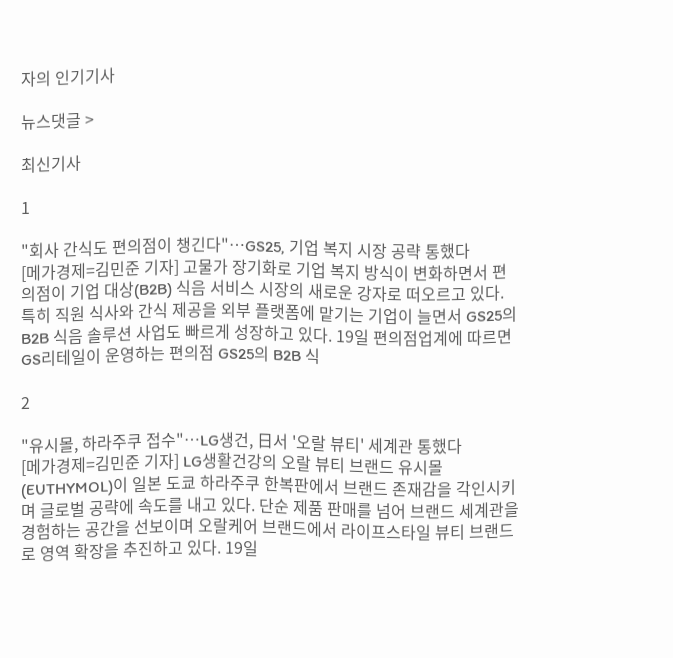자의 인기기사

뉴스댓글 >

최신기사

1

"회사 간식도 편의점이 챙긴다"…GS25, 기업 복지 시장 공략 통했다
[메가경제=김민준 기자] 고물가 장기화로 기업 복지 방식이 변화하면서 편의점이 기업 대상(B2B) 식음 서비스 시장의 새로운 강자로 떠오르고 있다. 특히 직원 식사와 간식 제공을 외부 플랫폼에 맡기는 기업이 늘면서 GS25의 B2B 식음 솔루션 사업도 빠르게 성장하고 있다. 19일 편의점업계에 따르면 GS리테일이 운영하는 편의점 GS25의 B2B 식

2

"유시몰, 하라주쿠 접수"…LG생건, 日서 '오랄 뷰티' 세계관 통했다
[메가경제=김민준 기자] LG생활건강의 오랄 뷰티 브랜드 유시몰(EUTHYMOL)이 일본 도쿄 하라주쿠 한복판에서 브랜드 존재감을 각인시키며 글로벌 공략에 속도를 내고 있다. 단순 제품 판매를 넘어 브랜드 세계관을 경험하는 공간을 선보이며 오랄케어 브랜드에서 라이프스타일 뷰티 브랜드로 영역 확장을 추진하고 있다. 19일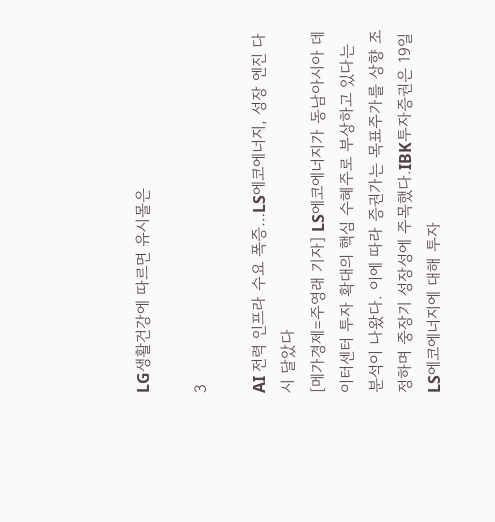LG생활건강에 따르면 유시몰은

3

AI 전력 인프라 수요 폭증…LS에코에너지, 성장 엔진 다시 달았다
[메가경제=주영래 기자] LS에코에너지가 동남아시아 데이터센터 투자 확대의 핵심 수혜주로 부상하고 있다는 분석이 나왔다. 이에 따라 증권가는 목표주가를 상향 조정하며 중장기 성장성에 주목했다.IBK투자증권은 19일 LS에코에너지에 대해 투자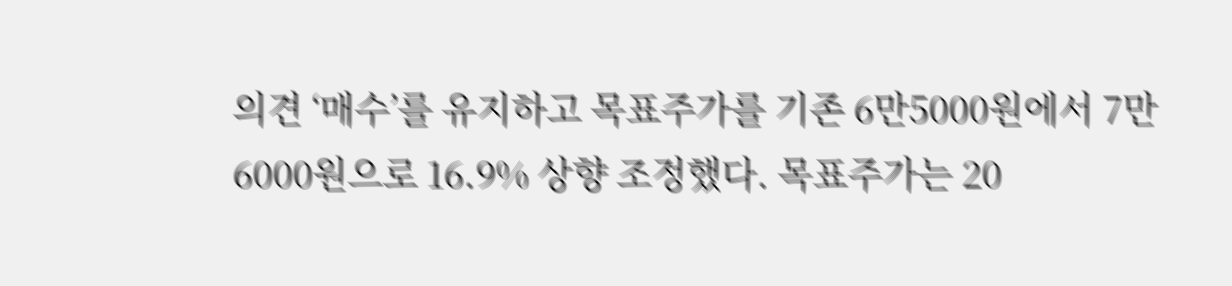의견 ‘매수’를 유지하고 목표주가를 기존 6만5000원에서 7만6000원으로 16.9% 상향 조정했다. 목표주가는 20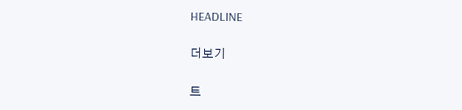HEADLINE

더보기

트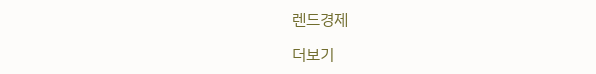렌드경제

더보기